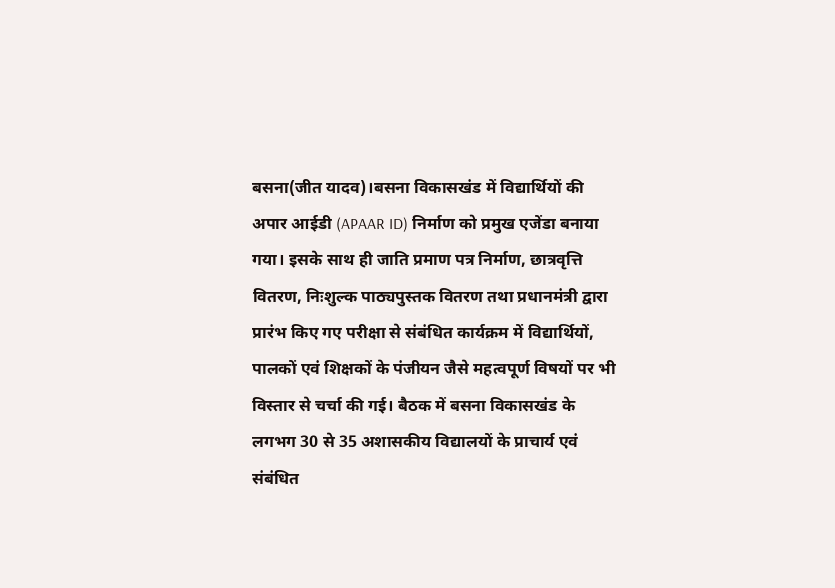बसना(जीत यादव)।बसना विकासखंड में विद्यार्थियों की अपार आईडी (APAAR ID) निर्माण को प्रमुख एजेंडा बनाया गया। इसके साथ ही जाति प्रमाण पत्र निर्माण, छात्रवृत्ति वितरण, निःशुल्क पाठ्यपुस्तक वितरण तथा प्रधानमंत्री द्वारा प्रारंभ किए गए परीक्षा से संबंधित कार्यक्रम में विद्यार्थियों, पालकों एवं शिक्षकों के पंजीयन जैसे महत्वपूर्ण विषयों पर भी विस्तार से चर्चा की गई। बैठक में बसना विकासखंड के लगभग 30 से 35 अशासकीय विद्यालयों के प्राचार्य एवं संबंधित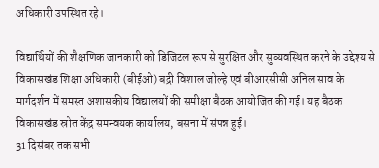अधिकारी उपस्थित रहे।

विद्यार्थियों की शैक्षणिक जानकारी को डिजिटल रूप से सुरक्षित और सुव्यवस्थित करने के उद्देश्य से विकासखंड शिक्षा अधिकारी (बीईओ) बद्री विशाल जोल्हे एवं बीआरसीसी अनिल साव के मार्गदर्शन में समस्त अशासकीय विद्यालयों की समीक्षा बैठक आयोजित की गई। यह बैठक विकासखंड स्रोत केंद्र समन्वयक कार्यालय, बसना में संपन्न हुई।
31 दिसंबर तक सभी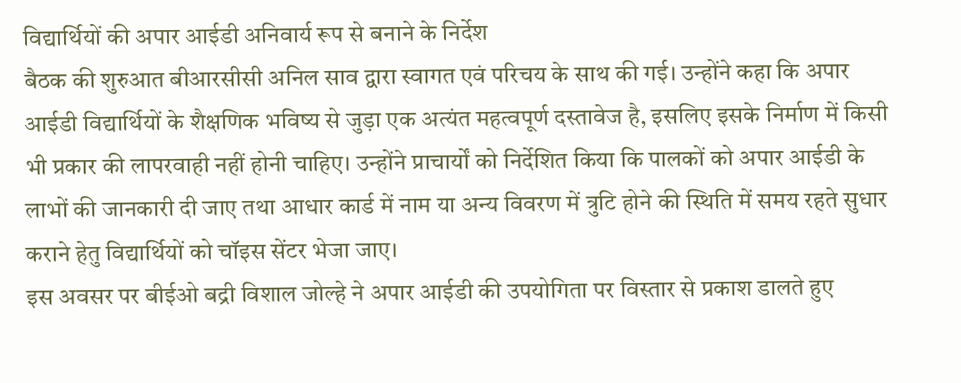विद्यार्थियों की अपार आईडी अनिवार्य रूप से बनाने के निर्देश
बैठक की शुरुआत बीआरसीसी अनिल साव द्वारा स्वागत एवं परिचय के साथ की गई। उन्होंने कहा कि अपार आईडी विद्यार्थियों के शैक्षणिक भविष्य से जुड़ा एक अत्यंत महत्वपूर्ण दस्तावेज है, इसलिए इसके निर्माण में किसी भी प्रकार की लापरवाही नहीं होनी चाहिए। उन्होंने प्राचार्यों को निर्देशित किया कि पालकों को अपार आईडी के लाभों की जानकारी दी जाए तथा आधार कार्ड में नाम या अन्य विवरण में त्रुटि होने की स्थिति में समय रहते सुधार कराने हेतु विद्यार्थियों को चॉइस सेंटर भेजा जाए।
इस अवसर पर बीईओ बद्री विशाल जोल्हे ने अपार आईडी की उपयोगिता पर विस्तार से प्रकाश डालते हुए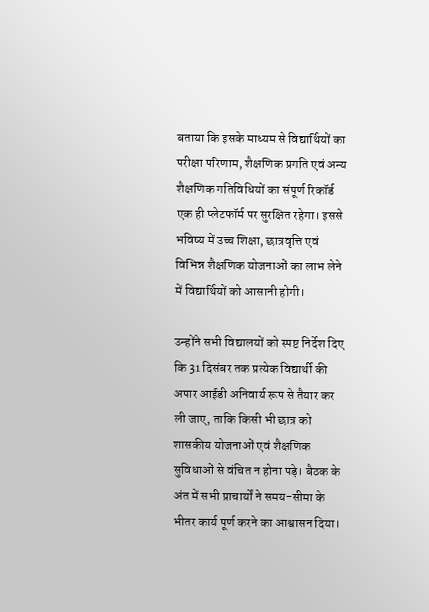बताया कि इसके माध्यम से विद्यार्थियों का परीक्षा परिणाम, शैक्षणिक प्रगति एवं अन्य शैक्षणिक गतिविधियों का संपूर्ण रिकॉर्ड एक ही प्लेटफॉर्म पर सुरक्षित रहेगा। इससे भविष्य में उच्च शिक्षा, छात्रवृत्ति एवं विभिन्न शैक्षणिक योजनाओं का लाभ लेने में विद्यार्थियों को आसानी होगी।

उन्होंने सभी विद्यालयों को स्पष्ट निर्देश दिए कि 31 दिसंबर तक प्रत्येक विद्यार्थी की अपार आईडी अनिवार्य रूप से तैयार कर ली जाए, ताकि किसी भी छात्र को शासकीय योजनाओं एवं शैक्षणिक सुविधाओं से वंचित न होना पड़े। बैठक के अंत में सभी प्राचार्यों ने समय-सीमा के भीतर कार्य पूर्ण करने का आश्वासन दिया।